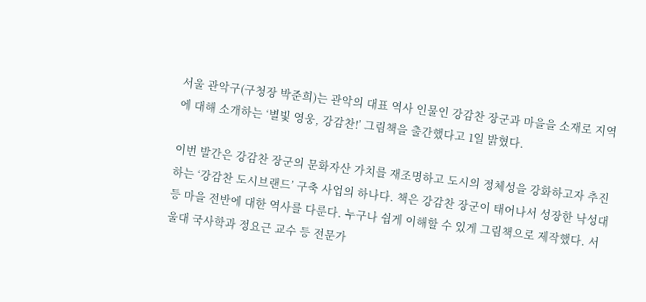서울 관악구(구청장 박준희)는 관악의 대표 역사 인물인 강감찬 장군과 마을을 소재로 지역에 대해 소개하는 ‘별빛 영웅, 강감찬!’ 그림책을 출간했다고 1일 밝혔다.

이번 발간은 강감찬 장군의 문화자산 가치를 재조명하고 도시의 정체성을 강화하고자 추진하는 ‘강감찬 도시브랜드’ 구축 사업의 하나다. 책은 강감찬 장군이 태어나서 성장한 낙성대 등 마을 전반에 대한 역사를 다룬다. 누구나 쉽게 이해할 수 있게 그림책으로 제작했다. 서울대 국사학과 정요근 교수 등 전문가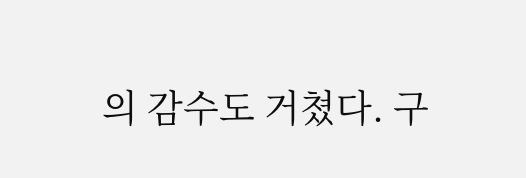의 감수도 거쳤다. 구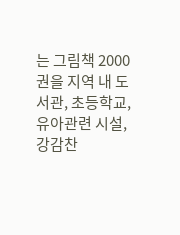는 그림책 2000권을 지역 내 도서관, 초등학교, 유아관련 시설, 강감찬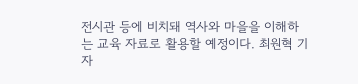전시관 등에 비치돼 역사와 마을을 이해하는 교육 자료로 활용할 예정이다. 최원혁 기자